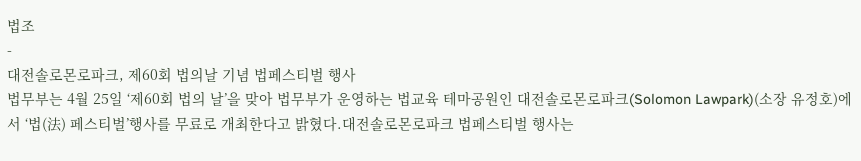법조
-
대전솔로몬로파크, 제60회 법의날 기념 법페스티벌 행사
법무부는 4월 25일 ‘제60회 법의 날’을 맞아 법무부가 운영하는 법교육 테마공원인 대전솔로몬로파크(Solomon Lawpark)(소장 유정호)에서 ‘법(法) 페스티벌’행사를 무료로 개최한다고 밝혔다.대전솔로몬로파크 법페스티벌 행사는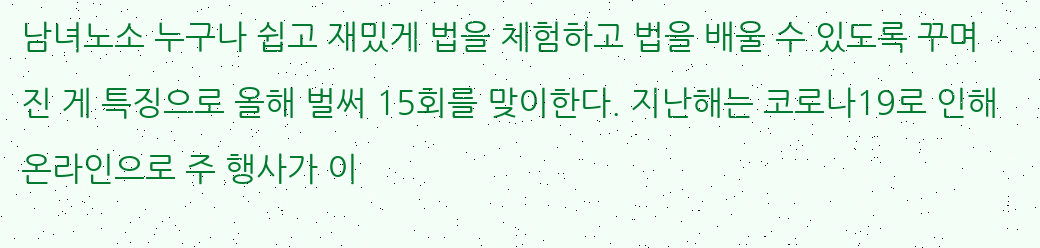남녀노소 누구나 쉽고 재밌게 법을 체험하고 법을 배울 수 있도록 꾸며진 게 특징으로 올해 벌써 15회를 맞이한다. 지난해는 코로나19로 인해 온라인으로 주 행사가 이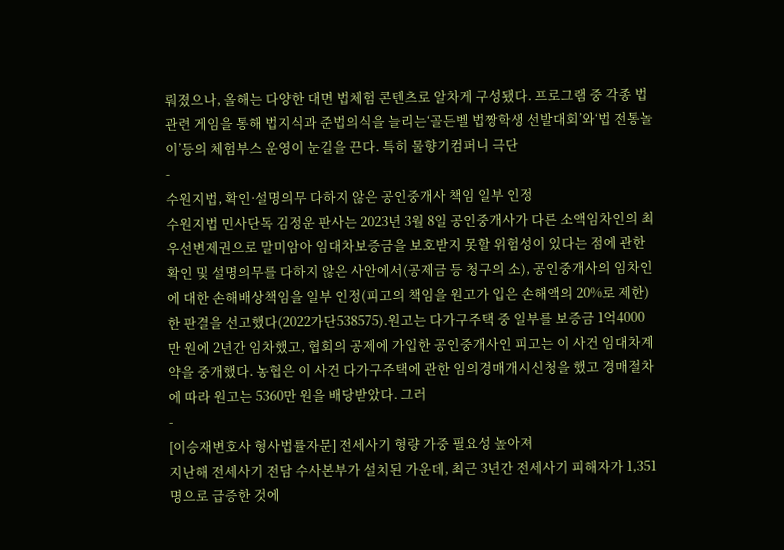뤄졌으나, 올해는 다양한 대면 법체험 콘텐츠로 알차게 구성됐다. 프로그램 중 각종 법 관련 게임을 통해 법지식과 준법의식을 늘리는‘골든벨 법짱학생 선발대회’와‘법 전통놀이’등의 체험부스 운영이 눈길을 끈다. 특히 물향기컴퍼니 극단
-
수원지법, 확인·설명의무 다하지 않은 공인중개사 책임 일부 인정
수원지법 민사단독 김정운 판사는 2023년 3월 8일 공인중개사가 다른 소액임차인의 최우선변제권으로 말미암아 임대차보증금을 보호받지 못할 위험성이 있다는 점에 관한 확인 및 설명의무를 다하지 않은 사안에서(공제금 등 청구의 소), 공인중개사의 임차인에 대한 손해배상책임을 일부 인정(피고의 책임을 원고가 입은 손해액의 20%로 제한)한 판결을 선고했다(2022가단538575).원고는 다가구주택 중 일부를 보증금 1억4000만 원에 2년간 임차했고, 협회의 공제에 가입한 공인중개사인 피고는 이 사건 임대차계약을 중개했다. 농협은 이 사건 다가구주택에 관한 임의경매개시신청을 했고 경매절차에 따라 원고는 5360만 원을 배당받았다. 그러
-
[이승재변호사 형사법률자문] 전세사기 형량 가중 필요성 높아져
지난해 전세사기 전담 수사본부가 설치된 가운데, 최근 3년간 전세사기 피해자가 1,351명으로 급증한 것에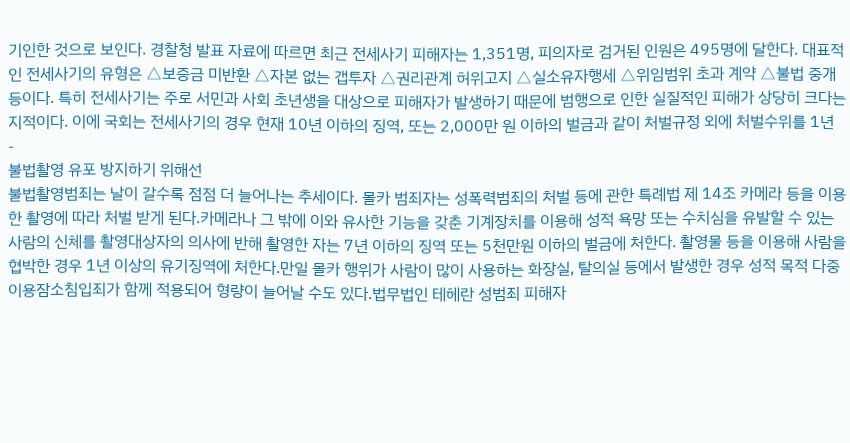기인한 것으로 보인다. 경찰청 발표 자료에 따르면 최근 전세사기 피해자는 1,351명, 피의자로 검거된 인원은 495명에 달한다. 대표적인 전세사기의 유형은 △보증금 미반환 △자본 없는 갭투자 △권리관계 허위고지 △실소유자행세 △위임범위 초과 계약 △불법 중개 등이다. 특히 전세사기는 주로 서민과 사회 초년생을 대상으로 피해자가 발생하기 때문에 범행으로 인한 실질적인 피해가 상당히 크다는 지적이다. 이에 국회는 전세사기의 경우 현재 10년 이하의 징역, 또는 2,000만 원 이하의 벌금과 같이 처벌규정 외에 처벌수위를 1년
-
불법촬영 유포 방지하기 위해선
불법촬영범죄는 날이 갈수록 점점 더 늘어나는 추세이다. 몰카 범죄자는 성폭력범죄의 처벌 등에 관한 특례법 제 14조 카메라 등을 이용한 촬영에 따라 처벌 받게 된다.카메라나 그 밖에 이와 유사한 기능을 갖춘 기계장치를 이용해 성적 욕망 또는 수치심을 유발할 수 있는 사람의 신체를 촬영대상자의 의사에 반해 촬영한 자는 7년 이하의 징역 또는 5천만원 이하의 벌금에 처한다. 촬영물 등을 이용해 사람을 협박한 경우 1년 이상의 유기징역에 처한다.만일 몰카 행위가 사람이 많이 사용하는 화장실, 탈의실 등에서 발생한 경우 성적 목적 다중이용잠소침입죄가 함께 적용되어 형량이 늘어날 수도 있다.법무법인 테헤란 성범죄 피해자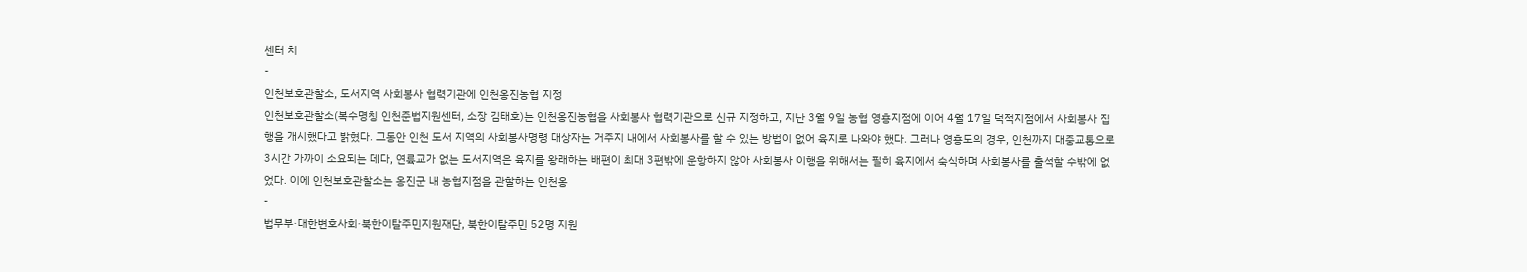센터 치
-
인천보호관찰소, 도서지역 사회봉사 협력기관에 인천옹진농협 지정
인천보호관찰소(복수명칭 인천준법지원센터, 소장 김태호)는 인천옹진농협을 사회봉사 협력기관으로 신규 지정하고, 지난 3월 9일 농협 영흥지점에 이어 4월 17일 덕적지점에서 사회봉사 집행을 개시했다고 밝혔다. 그동안 인천 도서 지역의 사회봉사명령 대상자는 거주지 내에서 사회봉사를 할 수 있는 방법이 없어 육지로 나와야 했다. 그러나 영흥도의 경우, 인천까지 대중교통으로 3시간 가까이 소요되는 데다, 연륙교가 없는 도서지역은 육지를 왕래하는 배편이 최대 3편밖에 운항하지 않아 사회봉사 이행을 위해서는 필히 육지에서 숙식하며 사회봉사를 출석할 수밖에 없었다. 이에 인천보호관찰소는 옹진군 내 농협지점을 관할하는 인천옹
-
법무부·대한변호사회·북한이탈주민지원재단, 북한이탈주민 52명 지원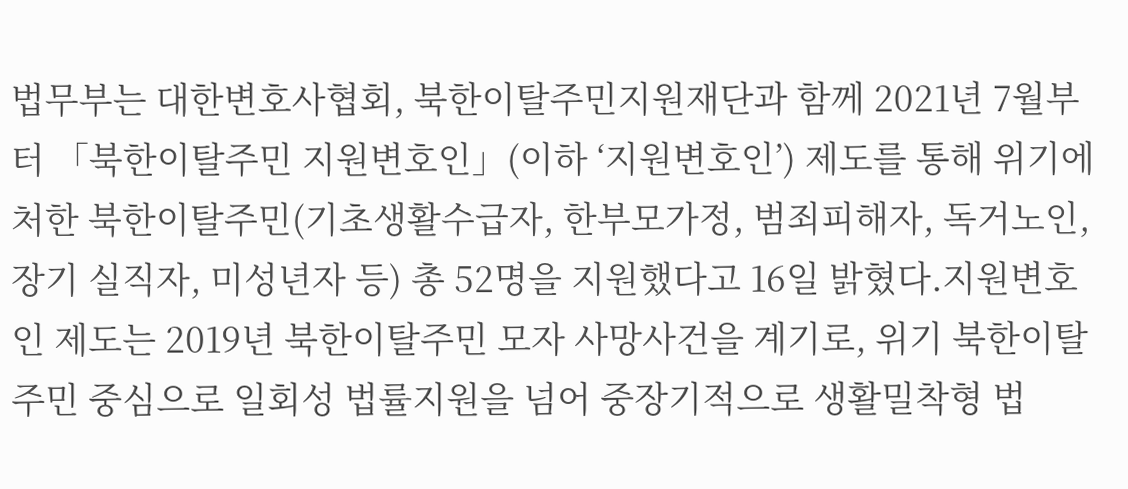법무부는 대한변호사협회, 북한이탈주민지원재단과 함께 2021년 7월부터 「북한이탈주민 지원변호인」(이하 ‘지원변호인’) 제도를 통해 위기에 처한 북한이탈주민(기초생활수급자, 한부모가정, 범죄피해자, 독거노인, 장기 실직자, 미성년자 등) 총 52명을 지원했다고 16일 밝혔다.지원변호인 제도는 2019년 북한이탈주민 모자 사망사건을 계기로, 위기 북한이탈주민 중심으로 일회성 법률지원을 넘어 중장기적으로 생활밀착형 법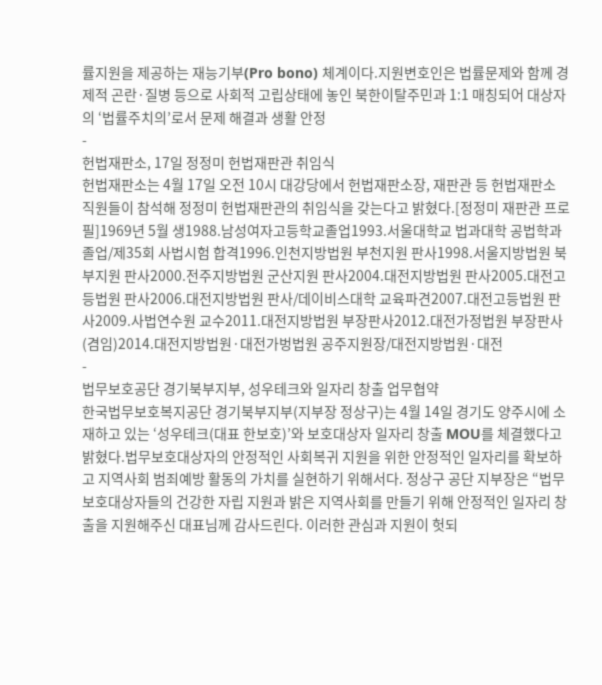률지원을 제공하는 재능기부(Pro bono) 체계이다.지원변호인은 법률문제와 함께 경제적 곤란·질병 등으로 사회적 고립상태에 놓인 북한이탈주민과 1:1 매칭되어 대상자의 ‘법률주치의’로서 문제 해결과 생활 안정
-
헌법재판소, 17일 정정미 헌법재판관 취임식
헌법재판소는 4월 17일 오전 10시 대강당에서 헌법재판소장, 재판관 등 헌법재판소 직원들이 참석해 정정미 헌법재판관의 취임식을 갖는다고 밝혔다.[정정미 재판관 프로필]1969년 5월 생1988.남성여자고등학교졸업1993.서울대학교 법과대학 공법학과 졸업/제35회 사법시험 합격1996.인천지방법원 부천지원 판사1998.서울지방법원 북부지원 판사2000.전주지방법원 군산지원 판사2004.대전지방법원 판사2005.대전고등법원 판사2006.대전지방법원 판사/데이비스대학 교육파견2007.대전고등법원 판사2009.사법연수원 교수2011.대전지방법원 부장판사2012.대전가정법원 부장판사(겸임)2014.대전지방법원·대전가벙법원 공주지원장/대전지방법원·대전
-
법무보호공단 경기북부지부, 성우테크와 일자리 창출 업무협약
한국법무보호복지공단 경기북부지부(지부장 정상구)는 4월 14일 경기도 양주시에 소재하고 있는 ‘성우테크(대표 한보호)’와 보호대상자 일자리 창출 MOU를 체결했다고 밝혔다.법무보호대상자의 안정적인 사회복귀 지원을 위한 안정적인 일자리를 확보하고 지역사회 범죄예방 활동의 가치를 실현하기 위해서다. 정상구 공단 지부장은 “법무보호대상자들의 건강한 자립 지원과 밝은 지역사회를 만들기 위해 안정적인 일자리 창출을 지원해주신 대표님께 감사드린다. 이러한 관심과 지원이 헛되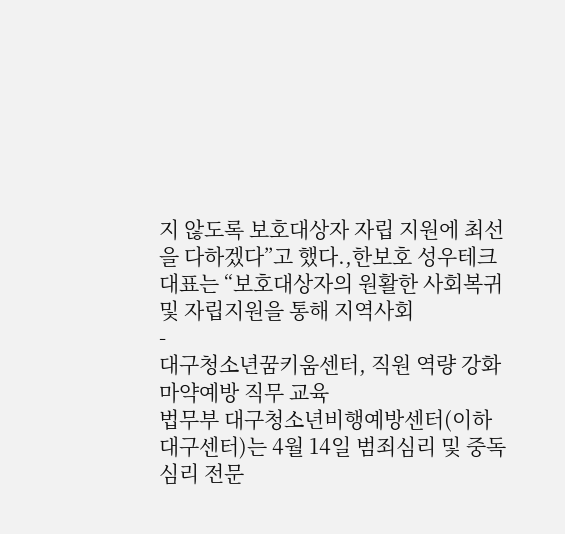지 않도록 보호대상자 자립 지원에 최선을 다하겠다”고 했다.,한보호 성우테크 대표는 “보호대상자의 원활한 사회복귀 및 자립지원을 통해 지역사회
-
대구청소년꿈키움센터, 직원 역량 강화 마약예방 직무 교육
법무부 대구청소년비행예방센터(이하 대구센터)는 4월 14일 범죄심리 및 중독심리 전문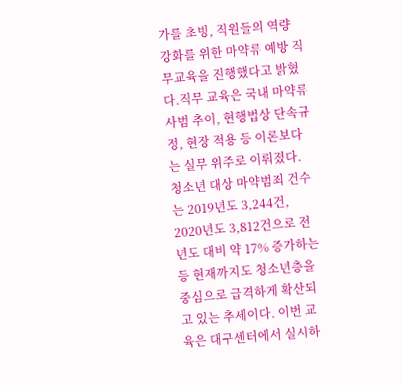가를 초빙, 직원들의 역량 강화를 위한 마약류 예방 직무교육을 진행했다고 밝혔다.직무 교육은 국내 마약류 사범 추이, 현행법상 단속규정, 현장 적용 등 이론보다는 실무 위주로 이뤄졌다. 청소년 대상 마약범죄 건수는 2019년도 3,244건, 2020년도 3,812건으로 전년도 대비 약 17% 증가하는 등 현재까지도 청소년층을 중심으로 급격하게 확산되고 있는 추세이다. 이번 교육은 대구센터에서 실시하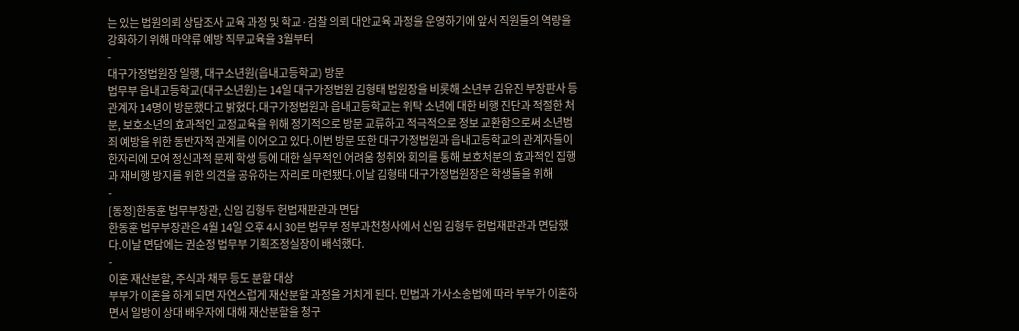는 있는 법원의뢰 상담조사 교육 과정 및 학교·검찰 의뢰 대안교육 과정을 운영하기에 앞서 직원들의 역량을 강화하기 위해 마약류 예방 직무교육을 3월부터
-
대구가정법원장 일행, 대구소년원(읍내고등학교) 방문
법무부 읍내고등학교(대구소년원)는 14일 대구가정법원 김형태 법원장을 비롯해 소년부 김유진 부장판사 등 관계자 14명이 방문했다고 밝혔다.대구가정법원과 읍내고등학교는 위탁 소년에 대한 비행 진단과 적절한 처분, 보호소년의 효과적인 교정교육을 위해 정기적으로 방문 교류하고 적극적으로 정보 교환함으로써 소년범죄 예방을 위한 동반자적 관계를 이어오고 있다.이번 방문 또한 대구가정법원과 읍내고등학교의 관계자들이 한자리에 모여 정신과적 문제 학생 등에 대한 실무적인 어려움 청취와 회의를 통해 보호처분의 효과적인 집행과 재비행 방지를 위한 의견을 공유하는 자리로 마련됐다.이날 김형태 대구가정법원장은 학생들을 위해
-
[동정]한동훈 법무부장관, 신임 김형두 헌법재판관과 면담
한동훈 법무부장관은 4월 14일 오후 4시 30븐 법무부 정부과천청사에서 신임 김형두 헌법재판관과 면담했다.이날 면담에는 권순정 법무부 기획조정실장이 배석했다.
-
이혼 재산분할, 주식과 채무 등도 분할 대상
부부가 이혼을 하게 되면 자연스럽게 재산분할 과정을 거치게 된다. 민법과 가사소송법에 따라 부부가 이혼하면서 일방이 상대 배우자에 대해 재산분할을 청구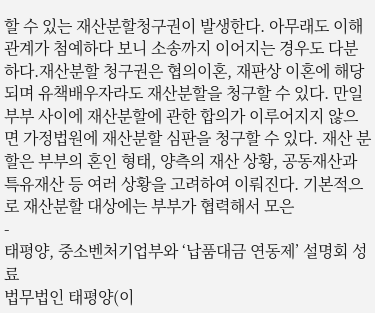할 수 있는 재산분할청구권이 발생한다. 아무래도 이해 관계가 첨예하다 보니 소송까지 이어지는 경우도 다분하다.재산분할 청구권은 협의이혼, 재판상 이혼에 해당되며 유책배우자라도 재산분할을 청구할 수 있다. 만일 부부 사이에 재산분할에 관한 합의가 이루어지지 않으면 가정법원에 재산분할 심판을 청구할 수 있다. 재산 분할은 부부의 혼인 형태, 양측의 재산 상황, 공동재산과 특유재산 등 여러 상황을 고려하여 이뤄진다. 기본적으로 재산분할 대상에는 부부가 협력해서 모은
-
태평양, 중소벤처기업부와 ‘납품대금 연동제’ 설명회 성료
법무법인 태평양(이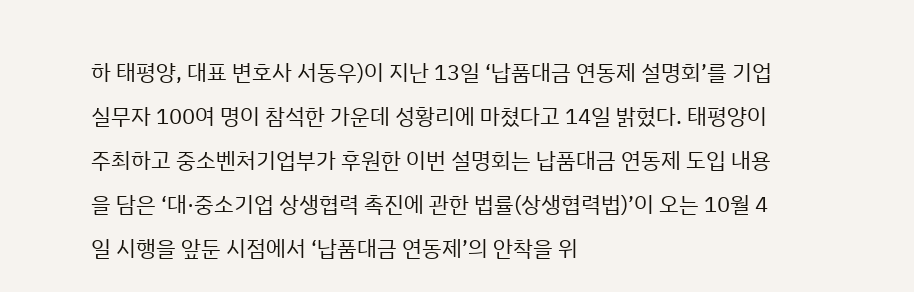하 태평양, 대표 변호사 서동우)이 지난 13일 ‘납품대금 연동제 설명회’를 기업 실무자 100여 명이 참석한 가운데 성황리에 마쳤다고 14일 밝혔다. 태평양이 주최하고 중소벤처기업부가 후원한 이번 설명회는 납품대금 연동제 도입 내용을 담은 ‘대·중소기업 상생협력 촉진에 관한 법률(상생협력법)’이 오는 10월 4일 시행을 앞둔 시점에서 ‘납품대금 연동제’의 안착을 위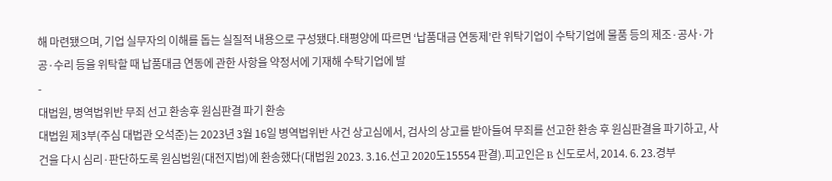해 마련됐으며, 기업 실무자의 이해를 돕는 실질적 내용으로 구성됐다.태평양에 따르면 ‘납품대금 연동제’란 위탁기업이 수탁기업에 물품 등의 제조·공사·가공·수리 등을 위탁할 때 납품대금 연동에 관한 사항을 약정서에 기재해 수탁기업에 발
-
대법원, 병역법위반 무죄 선고 환송후 원심판결 파기 환송
대법원 제3부(주심 대법관 오석준)는 2023년 3월 16일 병역법위반 사건 상고심에서, 검사의 상고를 받아들여 무죄를 선고한 환송 후 원심판결을 파기하고, 사건을 다시 심리·판단하도록 원심법원(대전지법)에 환송했다(대법원 2023. 3.16.선고 2020도15554 판결).피고인은 B 신도로서, 2014. 6. 23.경부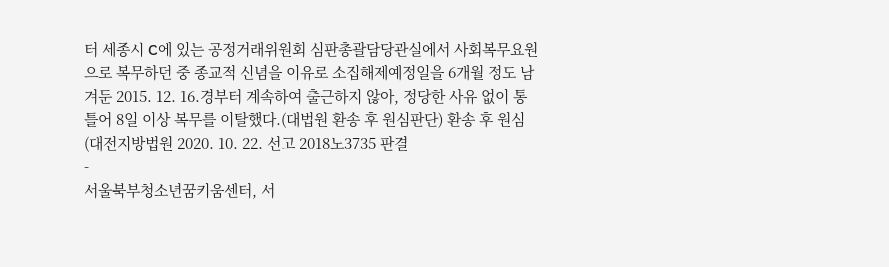터 세종시 C에 있는 공정거래위원회 심판총괄담당관실에서 사회복무요원으로 복무하던 중 종교적 신념을 이유로 소집해제예정일을 6개월 정도 남겨둔 2015. 12. 16.경부터 계속하여 출근하지 않아, 정당한 사유 없이 통틀어 8일 이상 복무를 이탈했다.(대법원 환송 후 원심판단) 환송 후 원심(대전지방법원 2020. 10. 22. 선고 2018노3735 판결
-
서울북부청소년꿈키움센터, 서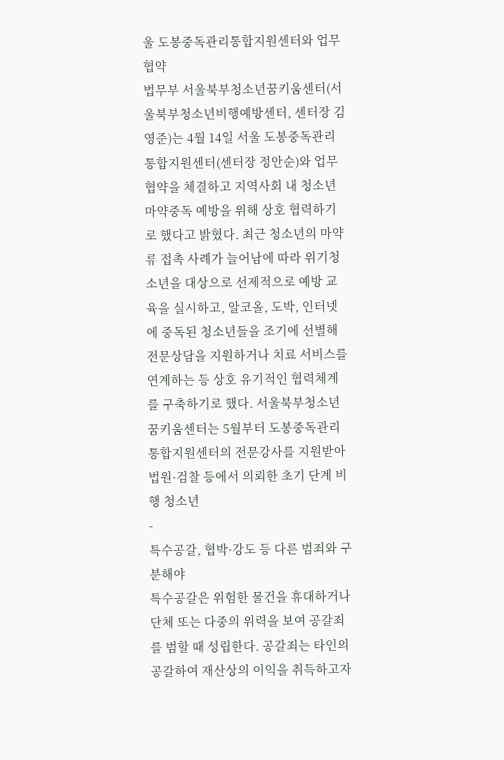울 도봉중독관리통합지원센터와 업무협약
법무부 서울북부청소년꿈키움센터(서울북부청소년비행예방센터, 센터장 김영준)는 4월 14일 서울 도봉중독관리통합지원센터(센터장 정안순)와 업무협약을 체결하고 지역사회 내 청소년 마약중독 예방을 위해 상호 협력하기로 했다고 밝혔다. 최근 청소년의 마약류 접촉 사례가 늘어남에 따라 위기청소년을 대상으로 선제적으로 예방 교육을 실시하고, 알코올, 도박, 인터넷에 중독된 청소년들을 조기에 선별해 전문상담을 지원하거나 치료 서비스를 연계하는 등 상호 유기적인 협력체계를 구축하기로 했다. 서울북부청소년꿈키움센터는 5월부터 도봉중독관리통합지원센터의 전문강사를 지원받아 법원·검찰 등에서 의뢰한 초기 단계 비행 청소년
-
특수공갈, 협박·강도 등 다른 범죄와 구분해야
특수공갈은 위험한 물건을 휴대하거나 단체 또는 다중의 위력을 보여 공갈죄를 범할 때 성립한다. 공갈죄는 타인의 공갈하여 재산상의 이익을 취득하고자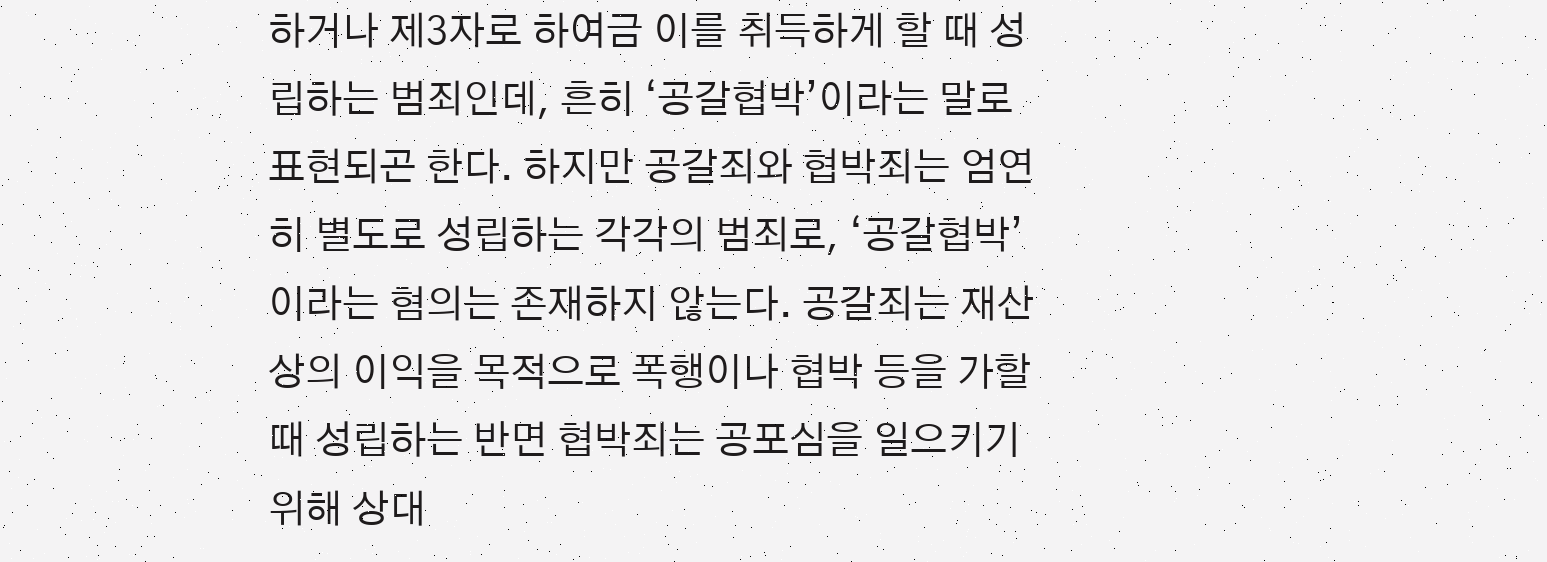하거나 제3자로 하여금 이를 취득하게 할 때 성립하는 범죄인데, 흔히 ‘공갈협박’이라는 말로 표현되곤 한다. 하지만 공갈죄와 협박죄는 엄연히 별도로 성립하는 각각의 범죄로, ‘공갈협박’이라는 혐의는 존재하지 않는다. 공갈죄는 재산상의 이익을 목적으로 폭행이나 협박 등을 가할 때 성립하는 반면 협박죄는 공포심을 일으키기 위해 상대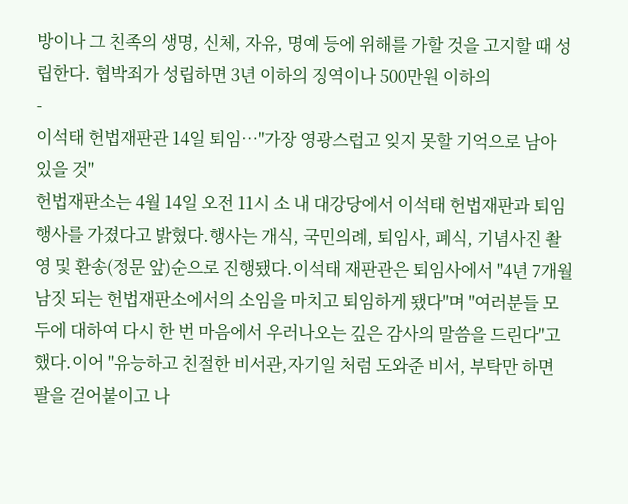방이나 그 친족의 생명, 신체, 자유, 명예 등에 위해를 가할 것을 고지할 때 성립한다. 협박죄가 성립하면 3년 이하의 징역이나 500만원 이하의
-
이석태 헌법재판관 14일 퇴임…"가장 영광스럽고 잊지 못할 기억으로 남아 있을 것"
헌법재판소는 4월 14일 오전 11시 소 내 대강당에서 이석태 헌법재판과 퇴임행사를 가졌다고 밝혔다.행사는 개식, 국민의례, 퇴임사, 폐식, 기념사진 촬영 및 환송(정문 앞)순으로 진행됐다.이석태 재판관은 퇴임사에서 "4년 7개월 남짓 되는 헌법재판소에서의 소임을 마치고 퇴임하게 됐다"며 "여러분들 모두에 대하여 다시 한 번 마음에서 우러나오는 깊은 감사의 말씀을 드린다"고 했다.이어 "유능하고 친절한 비서관,자기일 처럼 도와준 비서, 부탁만 하면 팔을 걷어붙이고 나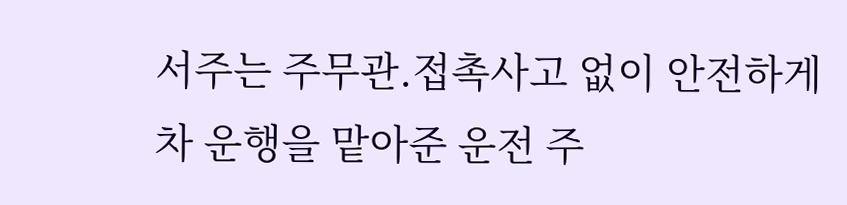서주는 주무관.접촉사고 없이 안전하게 차 운행을 맡아준 운전 주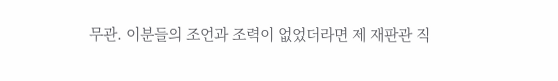무관. 이분들의 조언과 조력이 없었더라면 제 재판관 직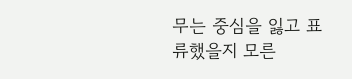무는 중심을 잃고 표류했을지 모른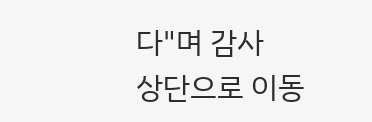다"며 감사
상단으로 이동